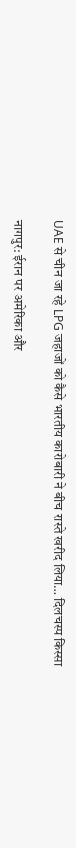UAE से चीन जा रहे LPG जहाजों को कैसे भारतीय कारोबारी ने बीच रास्ते खरीद लिया… दिलचस्प किस्सा

नागपुर: ईरान पर अमेरिका और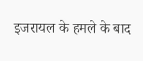इजरायल के हमले के बाद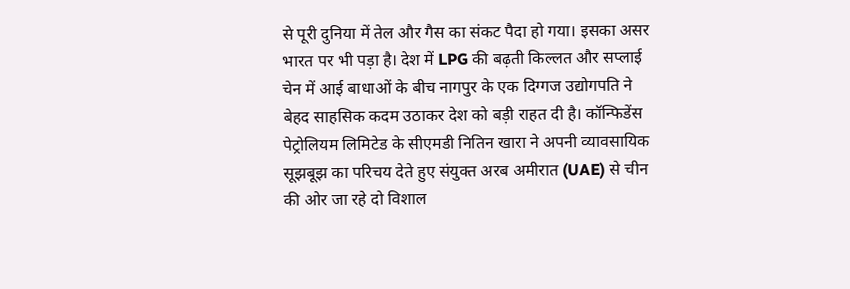से पूरी दुनिया में तेल और गैस का संकट पैदा हो गया। इसका असर भारत पर भी पड़ा है। देश में LPG की बढ़ती किल्लत और सप्लाई चेन में आई बाधाओं के बीच नागपुर के एक दिग्गज उद्योगपति ने बेहद साहसिक कदम उठाकर देश को बड़ी राहत दी है। कॉन्फिडेंस पेट्रोलियम लिमिटेड के सीएमडी नितिन खारा ने अपनी व्यावसायिक सूझबूझ का परिचय देते हुए संयुक्त अरब अमीरात (UAE) से चीन की ओर जा रहे दो विशाल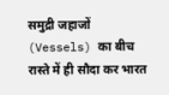समुद्री जहाजों (Vessels) का बीच रास्ते में ही सौदा कर भारत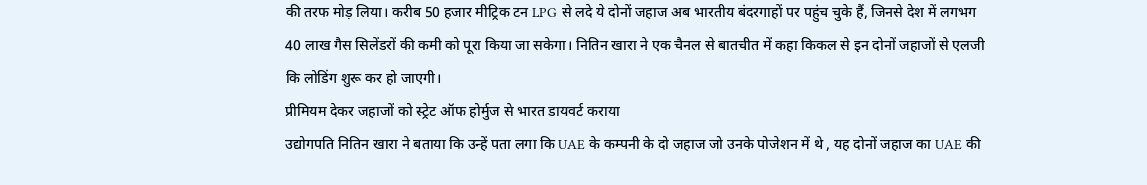की तरफ मोड़ लिया। करीब 50 हजार मीट्रिक टन LPG से लदे ये दोनों जहाज अब भारतीय बंदरगाहों पर पहुंच चुके हैं, जिनसे देश में लगभग 40 लाख गैस सिलेंडरों की कमी को पूरा किया जा सकेगा। नितिन खारा ने एक चैनल से बातचीत में कहा किकल से इन दोनों जहाजों से एलजी कि लोडिंग शुरू कर हो जाएगी।
प्रीमियम देकर जहाजों को स्ट्रेट ऑफ होर्मुज से भारत डायवर्ट कराया
उद्योगपति नितिन खारा ने बताया कि उन्हें पता लगा कि UAE के कम्पनी के दो जहाज जो उनके पोजेशन में थे , यह दोनों जहाज का UAE की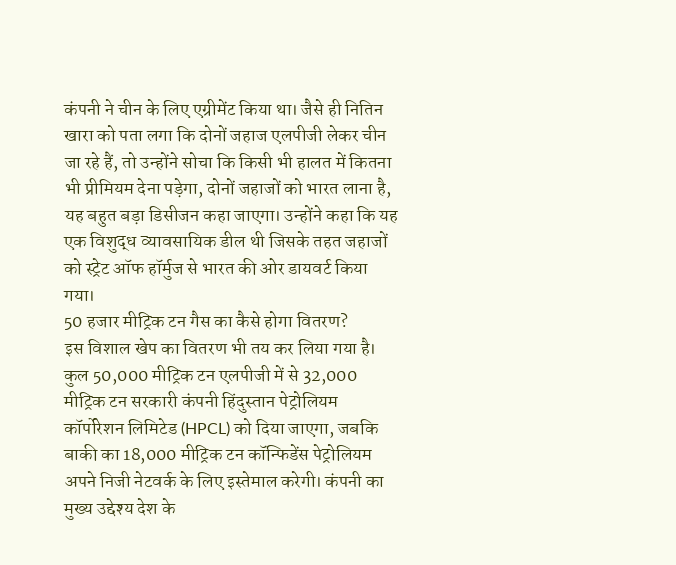कंपनी ने चीन के लिए एग्रीमेंट किया था। जैसे ही नितिन खारा को पता लगा कि दोनों जहाज एलपीजी लेकर चीन जा रहे हैं, तो उन्होंने सोचा कि किसी भी हालत में कितना भी प्रीमियम देना पड़ेगा, दोनों जहाजों को भारत लाना है, यह बहुत बड़ा डिसीजन कहा जाएगा। उन्होंने कहा कि यह एक विशुद्ध व्यावसायिक डील थी जिसके तहत जहाजों को स्ट्रेट ऑफ हॉर्मुज से भारत की ओर डायवर्ट किया गया।
50 हजार मीट्रिक टन गैस का कैसे होगा वितरण?
इस विशाल खेप का वितरण भी तय कर लिया गया है। कुल 50,000 मीट्रिक टन एलपीजी में से 32,000 मीट्रिक टन सरकारी कंपनी हिंदुस्तान पेट्रोलियम कॉर्पोरेशन लिमिटेड (HPCL) को दिया जाएगा, जबकि बाकी का 18,000 मीट्रिक टन कॉन्फिडेंस पेट्रोलियम अपने निजी नेटवर्क के लिए इस्तेमाल करेगी। कंपनी का मुख्य उद्देश्य देश के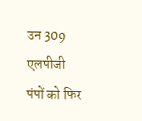उन 309 एलपीजी पंपों को फिर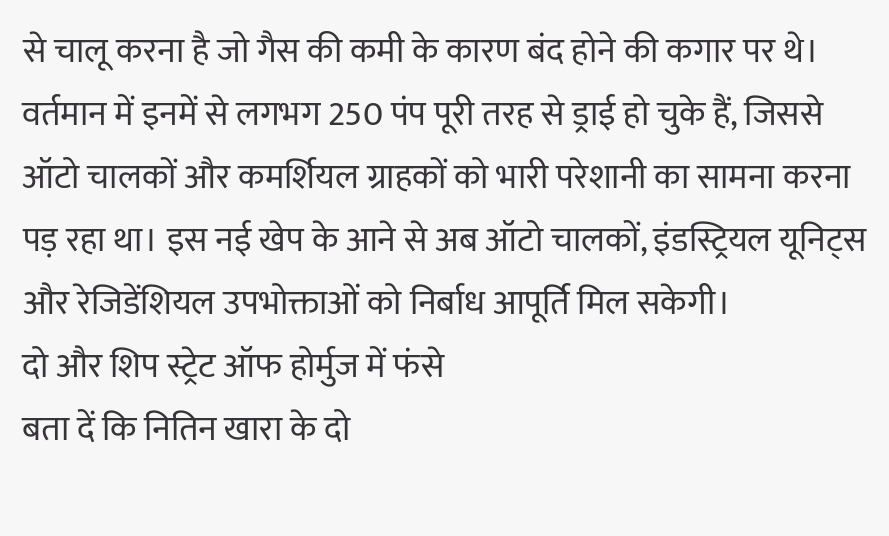से चालू करना है जो गैस की कमी के कारण बंद होने की कगार पर थे। वर्तमान में इनमें से लगभग 250 पंप पूरी तरह से ड्राई हो चुके हैं, जिससे ऑटो चालकों और कमर्शियल ग्राहकों को भारी परेशानी का सामना करना पड़ रहा था। इस नई खेप के आने से अब ऑटो चालकों, इंडस्ट्रियल यूनिट्स और रेजिडेंशियल उपभोक्ताओं को निर्बाध आपूर्ति मिल सकेगी।
दो और शिप स्ट्रेट ऑफ होर्मुज में फंसे
बता दें कि नितिन खारा के दो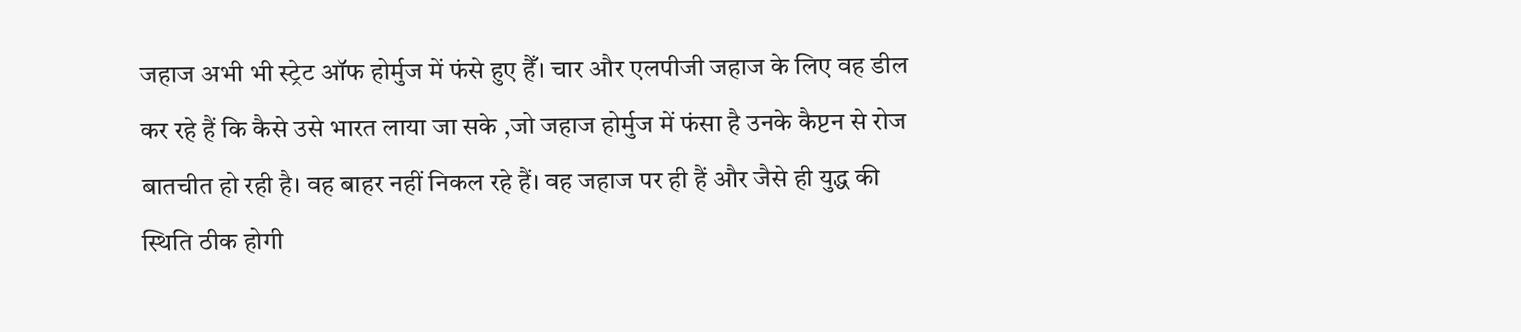जहाज अभी भी स्ट्रेट ऑफ होर्मुज में फंसे हुए हैँ। चार और एलपीजी जहाज के लिए वह डील कर रहे हैं कि कैसे उसे भारत लाया जा सके ,जो जहाज होर्मुज में फंसा है उनके कैप्टन से रोज बातचीत हो रही है। वह बाहर नहीं निकल रहे हैं। वह जहाज पर ही हैं और जैसे ही युद्ध की स्थिति ठीक होगी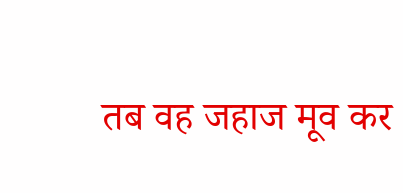तब वह जहाज मूव कर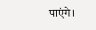पाएंगे।